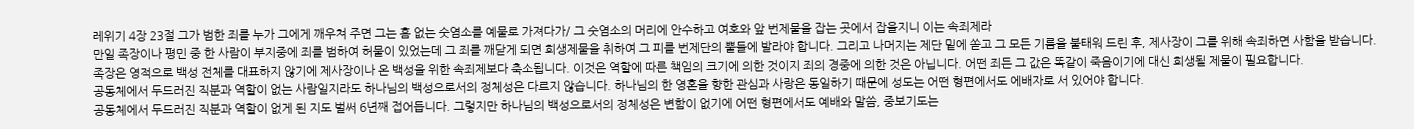레위기 4장 23절 그가 범한 죄를 누가 그에게 깨우쳐 주면 그는 흠 없는 숫염소를 예물로 가져다가/ 그 숫염소의 머리에 안수하고 여호와 앞 번제물을 잡는 곳에서 잡을지니 이는 속죄제라
만일 족장이나 평민 중 한 사람이 부지중에 죄를 범하여 허물이 있었는데 그 죄를 깨닫게 되면 희생제물을 취하여 그 피를 번제단의 뿔들에 발라야 합니다. 그리고 나머지는 제단 밑에 쏟고 그 모든 기름을 불태워 드린 후, 제사장이 그를 위해 속죄하면 사함을 받습니다.
족장은 영적으로 백성 전체를 대표하지 않기에 제사장이나 온 백성을 위한 속죄제보다 축소됩니다. 이것은 역할에 따른 책임의 크기에 의한 것이지 죄의 경중에 의한 것은 아닙니다. 어떤 죄든 그 값은 똑같이 죽음이기에 대신 희생될 제물이 필요합니다.
공동체에서 두드러진 직분과 역할이 없는 사람일지라도 하나님의 백성으로서의 정체성은 다르지 않습니다. 하나님의 한 영혼을 향한 관심과 사랑은 동일하기 때문에 성도는 어떤 형편에서도 에배자로 서 있어야 합니다.
공동체에서 두드러진 직분과 역할이 없게 된 지도 벌써 6년째 접어듭니다. 그렇지만 하나님의 백성으로서의 정체성은 변함이 없기에 어떤 형편에서도 예배와 말씀, 중보기도는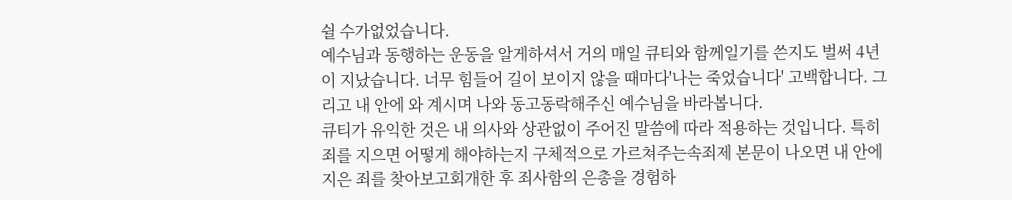쉴 수가없었습니다.
예수님과 동행하는 운동을 알게하셔서 거의 매일 큐티와 함께일기를 쓴지도 벌써 4년이 지났습니다. 너무 힘들어 길이 보이지 않을 때마다'나는 죽었습니다' 고백합니다. 그리고 내 안에 와 계시며 나와 동고동락해주신 예수님을 바라봅니다.
큐티가 유익한 것은 내 의사와 상관없이 주어진 말씀에 따라 적용하는 것입니다. 특히 죄를 지으면 어떻게 해야하는지 구체적으로 가르쳐주는속죄제 본문이 나오면 내 안에 지은 죄를 찾아보고회개한 후 죄사함의 은총을 경험하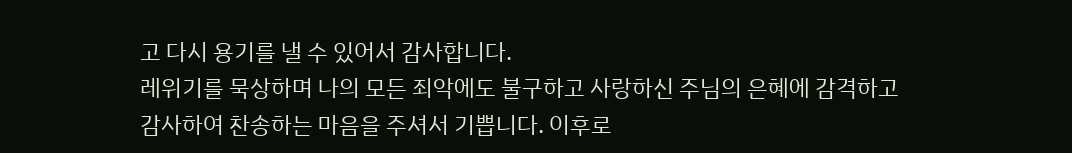고 다시 용기를 낼 수 있어서 감사합니다.
레위기를 묵상하며 나의 모든 죄악에도 불구하고 사랑하신 주님의 은혜에 감격하고 감사하여 찬송하는 마음을 주셔서 기쁩니다. 이후로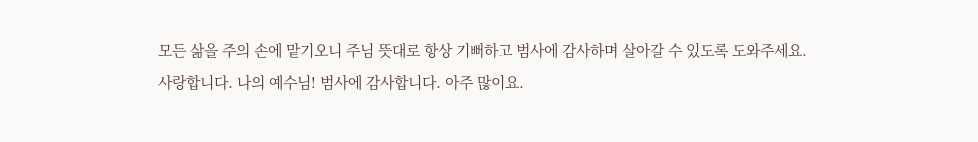모든 삶을 주의 손에 맡기오니 주님 뜻대로 항상 기뻐하고 범사에 감사하며 살아갈 수 있도록 도와주세요.
사랑합니다. 나의 예수님! 범사에 감사합니다. 아주 많이요.